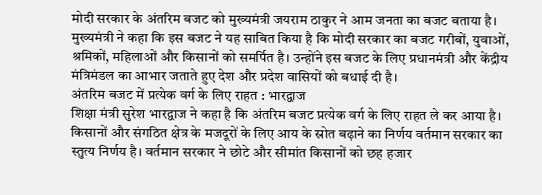मोदी सरकार के अंतरिम बजट को मुख्यमंत्री जयराम ठाकुर ने आम जनता का बजट बताया है। मुख्यमंत्री ने कहा कि इस बजट ने यह साबित किया है कि मोदी सरकार का बजट गरीबों, युवाओं, श्रमिकों, महिलाओं और किसानों को समर्पित है। उन्होंने इस बजट के लिए प्रधानमंत्री और केंद्रीय मंत्रिमंडल का आभार जताते हुए देश और प्रदेश वासियों को बधाई दी है।
अंतरिम बजट में प्रत्येक वर्ग के लिए राहत : भारद्वाज
शिक्षा मंत्री सुरेश भारद्वाज ने कहा है कि अंतरिम बजट प्रत्येक वर्ग के लिए राहत ले कर आया है। किसानों और संगठित क्षेत्र के मजदूरों के लिए आय के स्रोत बढ़ाने का निर्णय वर्तमान सरकार का स्तुत्य निर्णय है। वर्तमान सरकार ने छोटे और सीमांत किसानों को छह हजार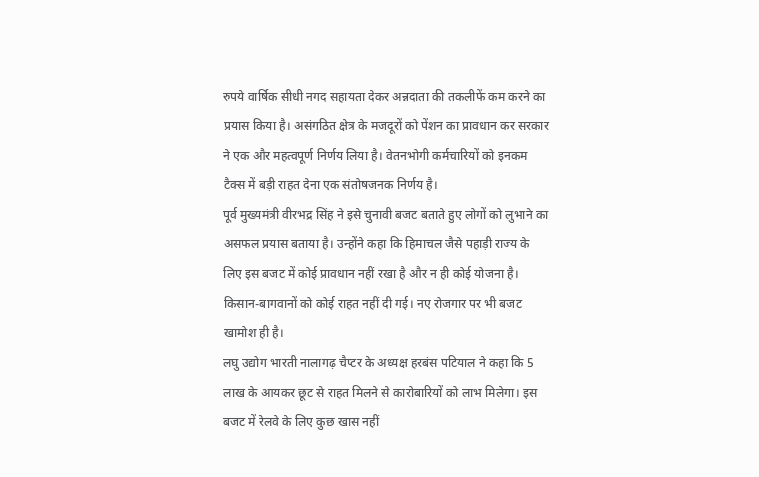रुपये वार्षिक सीधी नगद सहायता देकर अन्नदाता की तकलीफें कम करने का प्रयास किया है। असंगठित क्षेत्र के मजदूरों को पेंशन का प्रावधान कर सरकार ने एक और महत्वपूर्ण निर्णय लिया है। वेतनभोगी कर्मचारियों को इनकम टैक्स में बड़ी राहत देना एक संतोषजनक निर्णय है।
पूर्व मुख्यमंत्री वीरभद्र सिंह ने इसे चुनावी बजट बताते हुए लोगों को लुभाने का असफल प्रयास बताया है। उन्होंने कहा कि हिमाचल जैसे पहाड़ी राज्य के लिए इस बजट में कोई प्रावधान नहीं रखा है और न ही कोई योजना है। किसान-बागवानों को कोई राहत नहीं दी गई। नए रोजगार पर भी बजट खामोश ही है।
लघु उद्योग भारती नालागढ़ चैप्टर के अध्यक्ष हरबंस पटियाल ने कहा कि 5 लाख के आयकर छूट से राहत मिलने से कारोबारियों को लाभ मिलेगा। इस बजट में रेलवे के लिए कुछ खास नहीं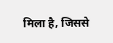मिला है, जिससे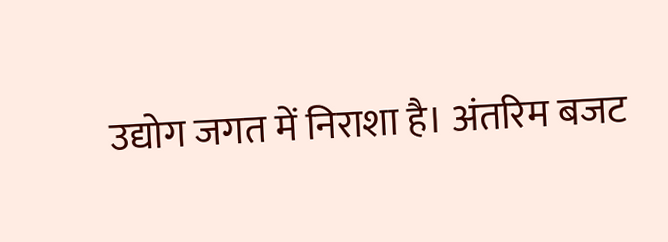उद्योग जगत में निराशा है। अंतरिम बजट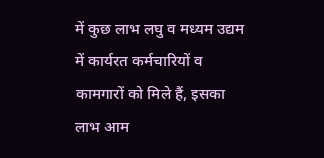में कुछ लाभ लघु व मध्यम उद्यम में कार्यरत कर्मचारियों व कामगारों को मिले हैं, इसका लाभ आम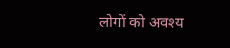लोगों को अवश्य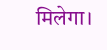मिलेगा।